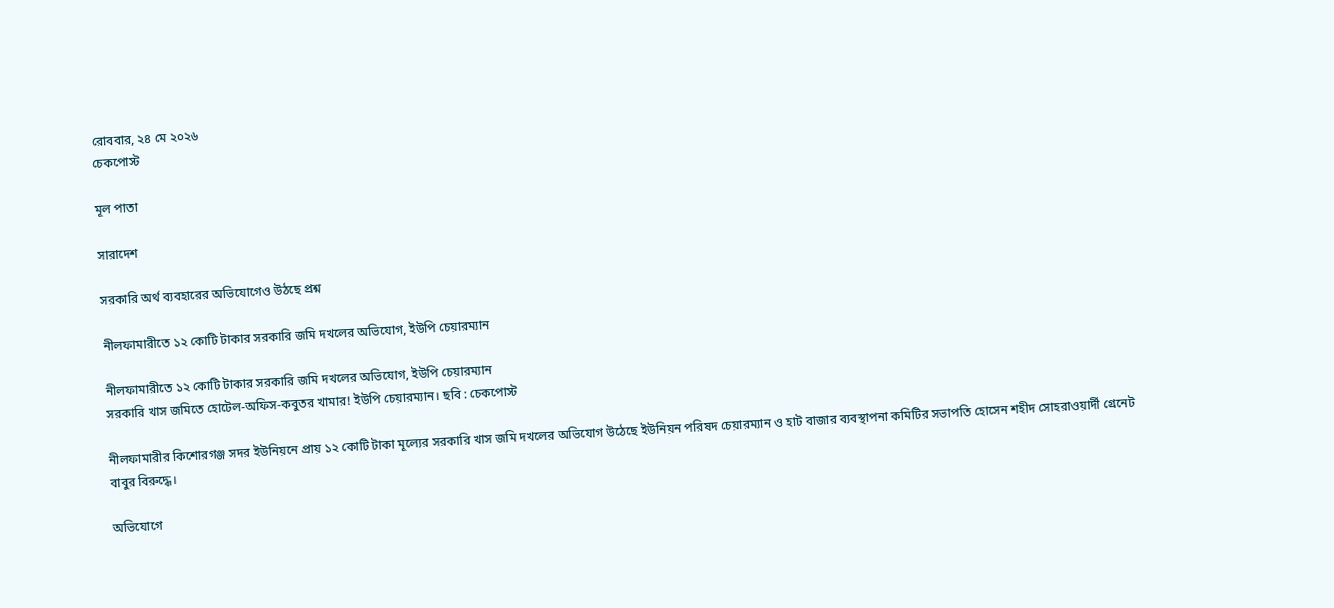রোববার, ২৪ মে ২০২৬
চেকপোস্ট

মূল পাতা

সারাদেশ

সরকারি অর্থ ব্যবহারের অভিযোগেও উঠছে প্রশ্ন

নীলফামারীতে ১২ কোটি টাকার সরকারি জমি দখলের অভিযোগ, ইউপি চেয়ারম্যান

নীলফামারীতে ১২ কোটি টাকার সরকারি জমি দখলের অভিযোগ, ইউপি চেয়ারম্যান
সরকারি খাস জমিতে হোটেল-অফিস-কবুতর খামার! ইউপি চেয়ারম্যান। ছবি : চেকপোস্ট

নীলফামারীর কিশোরগঞ্জ সদর ইউনিয়নে প্রায় ১২ কোটি টাকা মূল্যের সরকারি খাস জমি দখলের অভিযোগ উঠেছে ইউনিয়ন পরিষদ চেয়ারম্যান ও হাট বাজার ব্যবস্থাপনা কমিটির সভাপতি হোসেন শহীদ সোহরাওয়ার্দী গ্রেনেট বাবুর বিরুদ্ধে।

অভিযোগে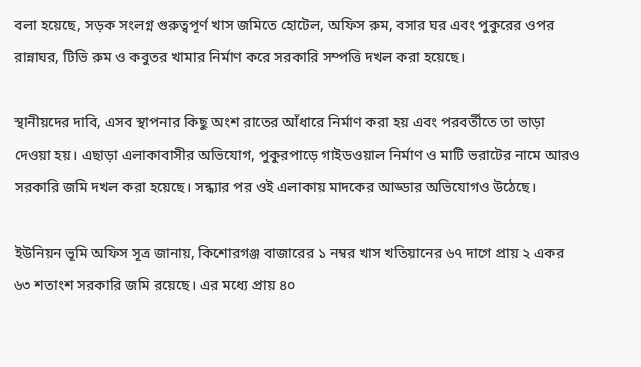বলা হয়েছে, সড়ক সংলগ্ন গুরুত্বপূর্ণ খাস জমিতে হোটেল, অফিস রুম, বসার ঘর এবং পুকুরের ওপর রান্নাঘর, টিভি রুম ও কবুতর খামার নির্মাণ করে সরকারি সম্পত্তি দখল করা হয়েছে।

স্থানীয়দের দাবি, এসব স্থাপনার কিছু অংশ রাতের আঁধারে নির্মাণ করা হয় এবং পরবর্তীতে তা ভাড়া দেওয়া হয়। এছাড়া এলাকাবাসীর অভিযোগ, পুকুরপাড়ে গাইডওয়াল নির্মাণ ও মাটি ভরাটের নামে আরও সরকারি জমি দখল করা হয়েছে। সন্ধ্যার পর ওই এলাকায় মাদকের আড্ডার অভিযোগও উঠেছে।

ইউনিয়ন ভূমি অফিস সূত্র জানায়, কিশোরগঞ্জ বাজারের ১ নম্বর খাস খতিয়ানের ৬৭ দাগে প্রায় ২ একর ৬৩ শতাংশ সরকারি জমি রয়েছে। এর মধ্যে প্রায় ৪০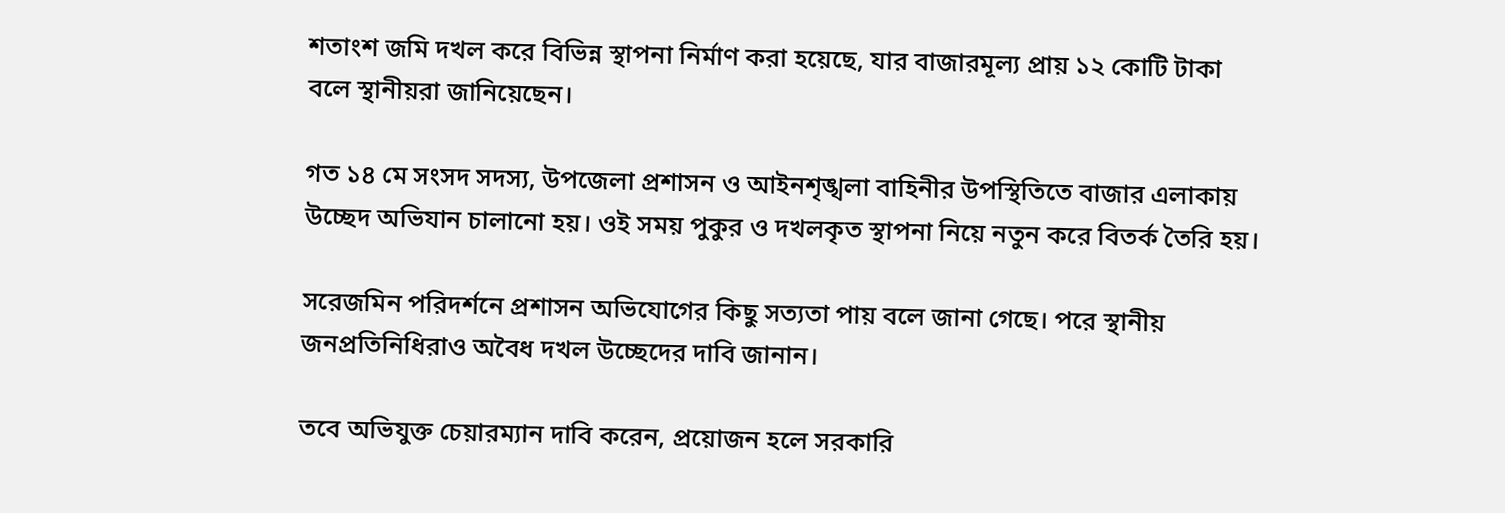শতাংশ জমি দখল করে বিভিন্ন স্থাপনা নির্মাণ করা হয়েছে, যার বাজারমূল্য প্রায় ১২ কোটি টাকা বলে স্থানীয়রা জানিয়েছেন।

গত ১৪ মে সংসদ সদস্য, উপজেলা প্রশাসন ও আইনশৃঙ্খলা বাহিনীর উপস্থিতিতে বাজার এলাকায় উচ্ছেদ অভিযান চালানো হয়। ওই সময় পুকুর ও দখলকৃত স্থাপনা নিয়ে নতুন করে বিতর্ক তৈরি হয়।

সরেজমিন পরিদর্শনে প্রশাসন অভিযোগের কিছু সত্যতা পায় বলে জানা গেছে। পরে স্থানীয় জনপ্রতিনিধিরাও অবৈধ দখল উচ্ছেদের দাবি জানান।

তবে অভিযুক্ত চেয়ারম্যান দাবি করেন, প্রয়োজন হলে সরকারি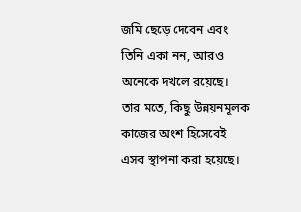জমি ছেড়ে দেবেন এবং তিনি একা নন, আরও অনেকে দখলে রয়েছে। তার মতে, কিছু উন্নয়নমূলক কাজের অংশ হিসেবেই এসব স্থাপনা করা হয়েছে।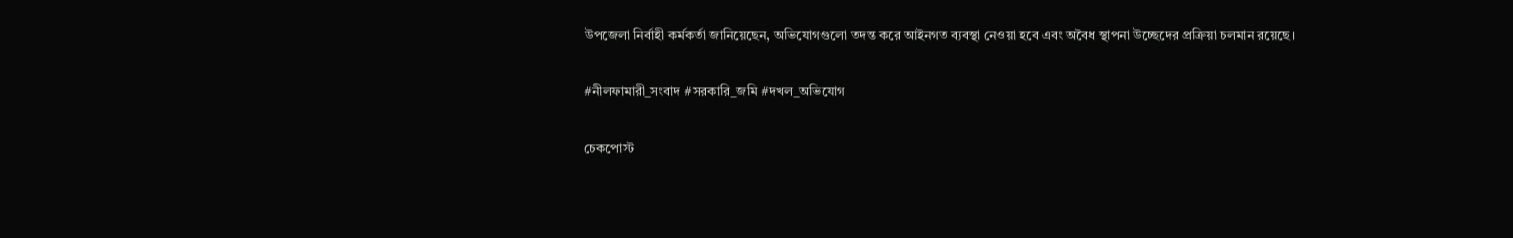উপজেলা নির্বাহী কর্মকর্তা জানিয়েছেন, অভিযোগগুলো তদন্ত করে আইনগত ব্যবস্থা নেওয়া হবে এবং অবৈধ স্থাপনা উচ্ছেদের প্রক্রিয়া চলমান রয়েছে।

#নীলফামারী_সংবাদ #সরকারি_জমি #দখল_অভিযোগ

চেকপোস্ট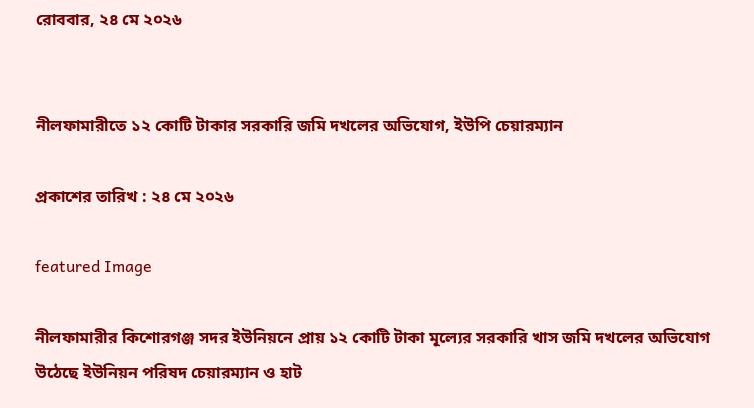রোববার, ২৪ মে ২০২৬


নীলফামারীতে ১২ কোটি টাকার সরকারি জমি দখলের অভিযোগ, ইউপি চেয়ারম্যান

প্রকাশের তারিখ : ২৪ মে ২০২৬

featured Image

নীলফামারীর কিশোরগঞ্জ সদর ইউনিয়নে প্রায় ১২ কোটি টাকা মূল্যের সরকারি খাস জমি দখলের অভিযোগ উঠেছে ইউনিয়ন পরিষদ চেয়ারম্যান ও হাট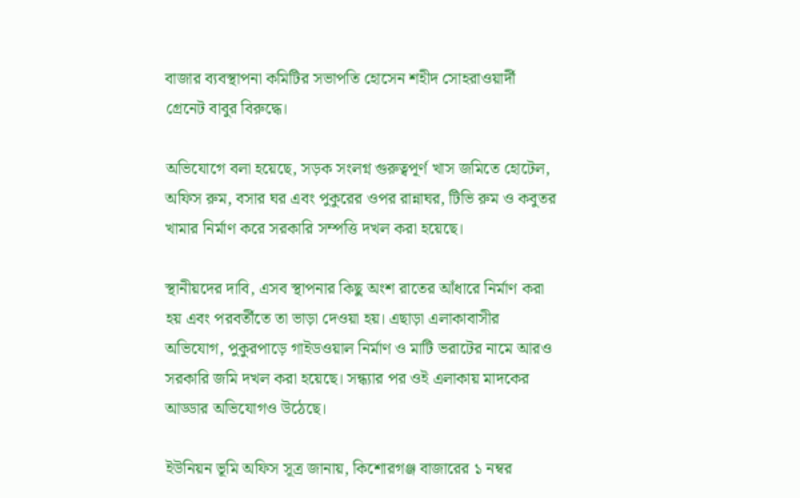বাজার ব্যবস্থাপনা কমিটির সভাপতি হোসেন শহীদ সোহরাওয়ার্দী গ্রেনেট বাবুর বিরুদ্ধে।

অভিযোগে বলা হয়েছে, সড়ক সংলগ্ন গুরুত্বপূর্ণ খাস জমিতে হোটেল, অফিস রুম, বসার ঘর এবং পুকুরের ওপর রান্নাঘর, টিভি রুম ও কবুতর খামার নির্মাণ করে সরকারি সম্পত্তি দখল করা হয়েছে।

স্থানীয়দের দাবি, এসব স্থাপনার কিছু অংশ রাতের আঁধারে নির্মাণ করা হয় এবং পরবর্তীতে তা ভাড়া দেওয়া হয়। এছাড়া এলাকাবাসীর অভিযোগ, পুকুরপাড়ে গাইডওয়াল নির্মাণ ও মাটি ভরাটের নামে আরও সরকারি জমি দখল করা হয়েছে। সন্ধ্যার পর ওই এলাকায় মাদকের আড্ডার অভিযোগও উঠেছে।

ইউনিয়ন ভূমি অফিস সূত্র জানায়, কিশোরগঞ্জ বাজারের ১ নম্বর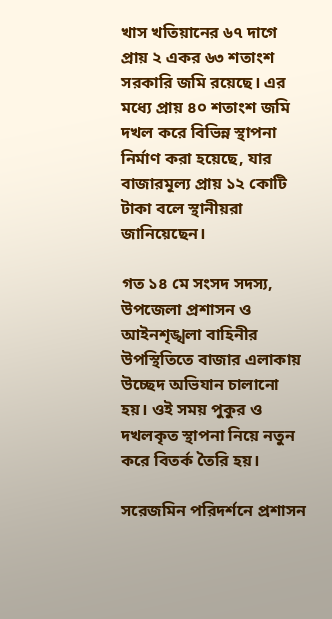খাস খতিয়ানের ৬৭ দাগে প্রায় ২ একর ৬৩ শতাংশ সরকারি জমি রয়েছে। এর মধ্যে প্রায় ৪০ শতাংশ জমি দখল করে বিভিন্ন স্থাপনা নির্মাণ করা হয়েছে, যার বাজারমূল্য প্রায় ১২ কোটি টাকা বলে স্থানীয়রা জানিয়েছেন।

গত ১৪ মে সংসদ সদস্য, উপজেলা প্রশাসন ও আইনশৃঙ্খলা বাহিনীর উপস্থিতিতে বাজার এলাকায় উচ্ছেদ অভিযান চালানো হয়। ওই সময় পুকুর ও দখলকৃত স্থাপনা নিয়ে নতুন করে বিতর্ক তৈরি হয়।

সরেজমিন পরিদর্শনে প্রশাসন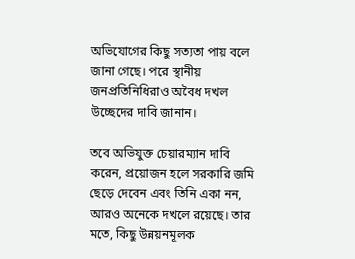অভিযোগের কিছু সত্যতা পায় বলে জানা গেছে। পরে স্থানীয় জনপ্রতিনিধিরাও অবৈধ দখল উচ্ছেদের দাবি জানান।

তবে অভিযুক্ত চেয়ারম্যান দাবি করেন, প্রয়োজন হলে সরকারি জমি ছেড়ে দেবেন এবং তিনি একা নন, আরও অনেকে দখলে রয়েছে। তার মতে, কিছু উন্নয়নমূলক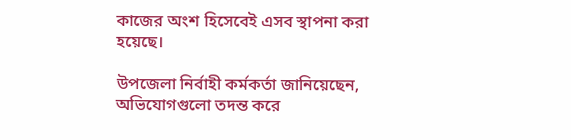কাজের অংশ হিসেবেই এসব স্থাপনা করা হয়েছে।

উপজেলা নির্বাহী কর্মকর্তা জানিয়েছেন, অভিযোগগুলো তদন্ত করে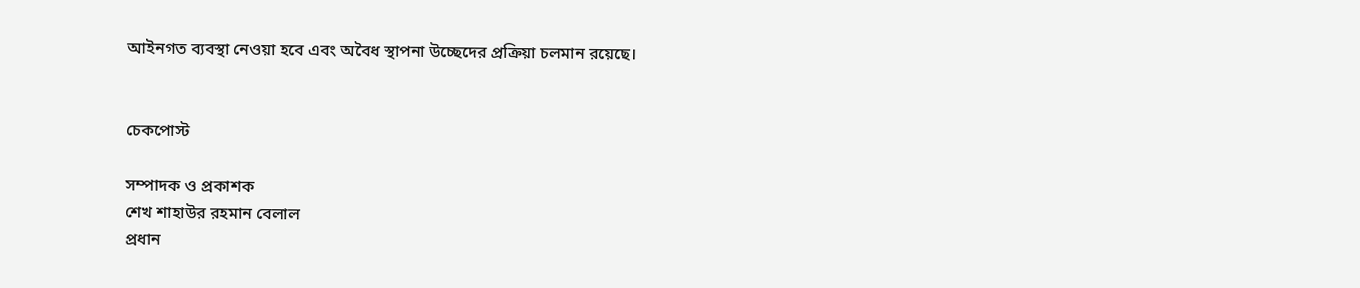আইনগত ব্যবস্থা নেওয়া হবে এবং অবৈধ স্থাপনা উচ্ছেদের প্রক্রিয়া চলমান রয়েছে।


চেকপোস্ট

সম্পাদক ও প্রকাশক
শেখ শাহাউর রহমান বেলাল
প্রধান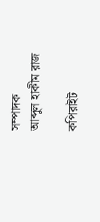সম্পাদক
আব্দুল হাকীম রাজ

কপিরাইট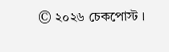© ২০২৬ চেকপোস্ট ।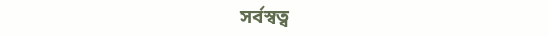সর্বস্বত্ব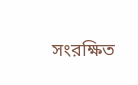সংরক্ষিত